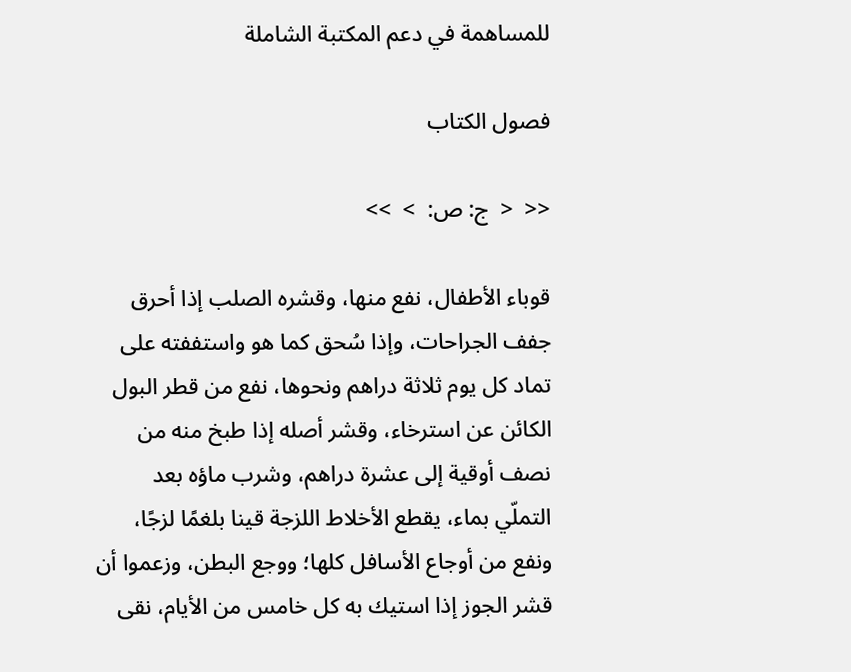للمساهمة في دعم المكتبة الشاملة

فصول الكتاب

<<  <  ج: ص:  >  >>

قوباء الأطفال، نفع منها، وقشره الصلب إذا أحرق جفف الجراحات، وإذا سُحق كما هو واستففته على تماد كل يوم ثلاثة دراهم ونحوها، نفع من قطر البول الكائن عن استرخاء، وقشر أصله إذا طبخ منه من نصف أوقية إلى عشرة دراهم، وشرب ماؤه بعد التملّي بماء، يقطع الأخلاط اللزجة قينا بلغمًا لزجًا، ونفع من أوجاع الأسافل كلها؛ ووجع البطن، وزعموا أن قشر الجوز إذا استيك به كل خامس من الأيام، نقى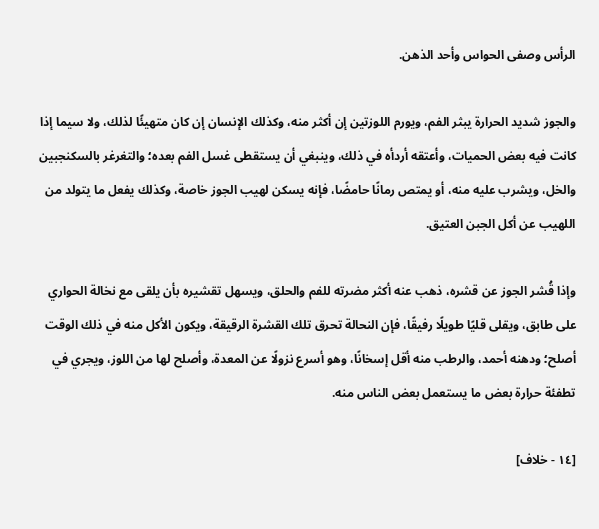الرأس وصفى الحواس وأحد الذهن.

والجوز شديد الحرارة يبثر الفم، ويورم اللوزتين إن أكثر منه، وكذلك الإنسان إن كان متهيئًا لذلك، ولا سيما إذا كانت فيه بعض الحميات، وأعتقه أردأه في ذلك، وينبغي أن يستقطى غسل الفم بعده؛ والتغرغر بالسكنجبين والخل، ويشرب عليه منه، أو يمتص رمانًا حامضًا، فإنه يسكن لهيب الجوز خاصة، وكذلك يفعل ما يتولد من اللهيب عن أكل الجبن العتيق.

وإذا قُشر الجوز عن قشره، ذهب عنه أكثر مضرته للفم والحلق، ويسهل تقشيره بأن يلقى مع نخالة الحواري على طابق، ويقلى قليًا طويلًا رفيقًا، فإن النحالة تحرق تلك القشرة الرقيقة، ويكون الأكل منه في ذلك الوقت أصلح؛ ودهنه أحمد، والرطب منه أقل إسخانًا، وهو أسرع نزولًا عن المعدة، وأصلح لها من اللوز، ويجري في تطفئة حرارة بعض ما يستعمل بعض الناس منه.

[١٤ - خلاف]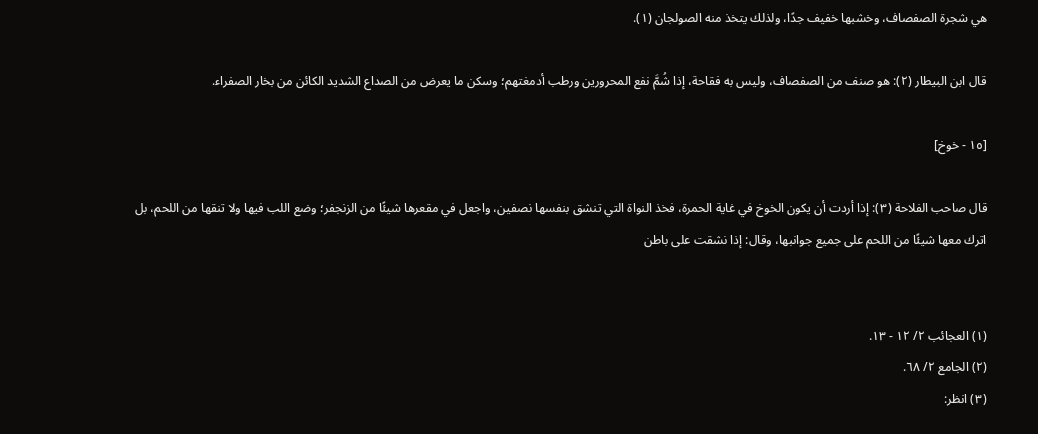هي شجرة الصفصاف، وخشبها خفيف جدًا، ولذلك يتخذ منه الصولجان (١).

قال ابن البيطار (٢): هو صنف من الصفصاف، وليس به فقاحة، إذا شُمَّ نفع المحرورين ورطب أدمغتهم؛ وسكن ما يعرض من الصداع الشديد الكائن من بخار الصفراء.

[١٥ - خوخ]

قال صاحب الفلاحة (٣): إذا أردت أن يكون الخوخ في غاية الحمرة، فخذ النواة التي تنشق بنفسها نصفين، واجعل في مقعرها شيئًا من الزنجفر؛ وضع اللب فيها ولا تنقها من اللحم، بل اترك معها شيئًا من اللحم على جميع جوانبها، وقال: إذا نشقت على باطن


(١) العجائب ٢/ ١٢ - ١٣.
(٢) الجامع ٢/ ٦٨.
(٣) انظر: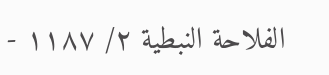الفلاحة النبطية ٢/ ١١٨٧ -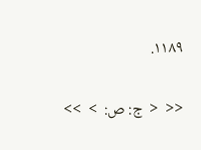١١٨٩.

<<  <  ج: ص:  >  >>